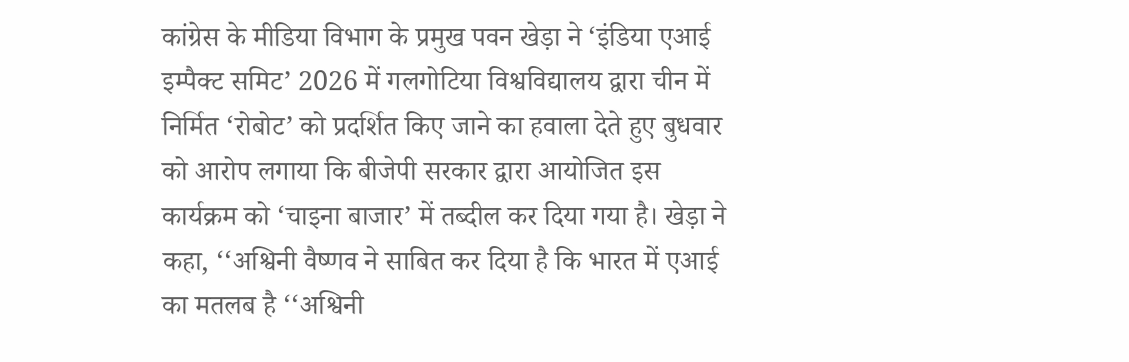कांग्रेस के मीडिया विभाग के प्रमुख पवन खेड़ा ने ‘इंडिया एआई इम्पैक्ट समिट’ 2026 में गलगोटिया विश्वविद्यालय द्वारा चीन में निर्मित ‘रोबोट’ को प्रदर्शित किए जाने का हवाला देते हुए बुधवार को आरोप लगाया कि बीजेपी सरकार द्वारा आयोजित इस कार्यक्रम को ‘चाइना बाजार’ में तब्दील कर दिया गया है। खेड़ा ने कहा, ‘‘अश्विनी वैष्णव ने साबित कर दिया है कि भारत में एआई का मतलब है ‘‘अश्विनी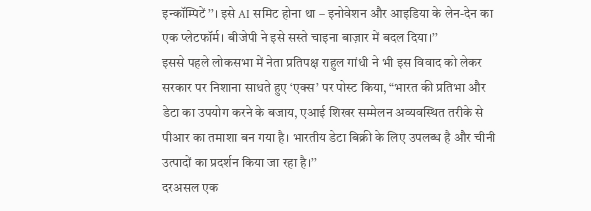इन्कॉम्पिटें’’। इसे AI समिट होना था – इनोवेशन और आइडिया के लेन-देन का एक प्लेटफॉर्म। बीजेपी ने इसे सस्ते चाइना बाज़ार में बदल दिया।’’
इससे पहले लोकसभा में नेता प्रतिपक्ष राहुल गांधी ने भी इस विवाद को लेकर सरकार पर निशाना साधते हुए ‘एक्स’ पर पोस्ट किया, “भारत की प्रतिभा और डेटा का उपयोग करने के बजाय, एआई शिखर सम्मेलन अव्यवस्थित तरीके से पीआर का तमाशा बन गया है। भारतीय डेटा बिक्री के लिए उपलब्ध है और चीनी उत्पादों का प्रदर्शन किया जा रहा है।’’
दरअसल एक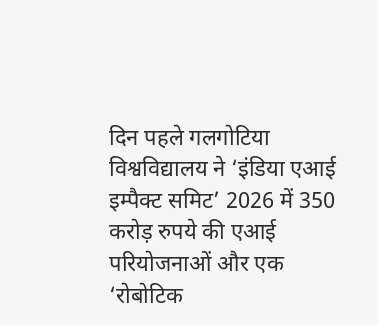दिन पहले गलगोटिया विश्वविद्यालय ने ‘इंडिया एआई इम्पैक्ट समिट’ 2026 में 350 करोड़ रुपये की एआई परियोजनाओं और एक ‘रोबोटिक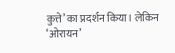कुत्ते’ का प्रदर्शन किया। लेकिन ‘ओरायन’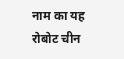नाम का यह रोबोट चीन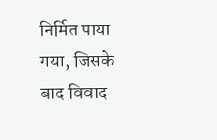निर्मित पाया गया, जिसके बाद विवाद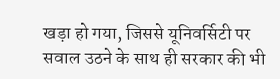खड़ा हो गया, जिससे यूनिवर्सिटी पर सवाल उठने के साथ ही सरकार की भी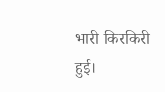भारी किरकिरी हुई।